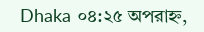Dhaka ০৪:২৫ অপরাহ্ন,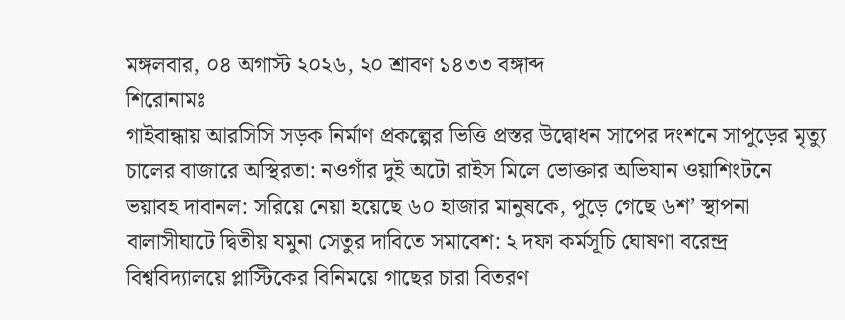মঙ্গলবার, ০৪ অগাস্ট ২০২৬, ২০ শ্রাবণ ১৪৩৩ বঙ্গাব্দ
শিরোনামঃ
গাইবান্ধায় আরসিসি সড়ক নির্মাণ প্রকল্পের ভিত্তি প্রস্তর উদ্বোধন সাপের দংশনে সাপুড়ের মৃত্যু চালের বাজারে অস্থিরতা: নওগাঁর দুই অটো রাইস মিলে ভোক্তার অভিযান ওয়াশিংটনে ভয়াবহ দাবানল: সরিয়ে নেয়া হয়েছে ৬০ হাজার মানুষকে, পুড়ে গেছে ৬শ’ স্থাপনা বালাসীঘাটে দ্বিতীয় যমুনা সেতুর দাবিতে সমাবেশ: ২ দফা কর্মসূচি ঘোষণা বরেন্দ্র বিশ্ববিদ্যালয়ে প্লাস্টিকের বিনিময়ে গাছের চারা বিতরণ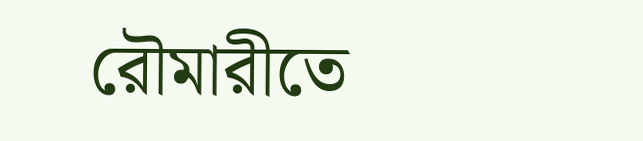রৌমারীতে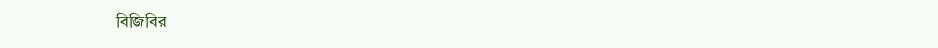বিজিবির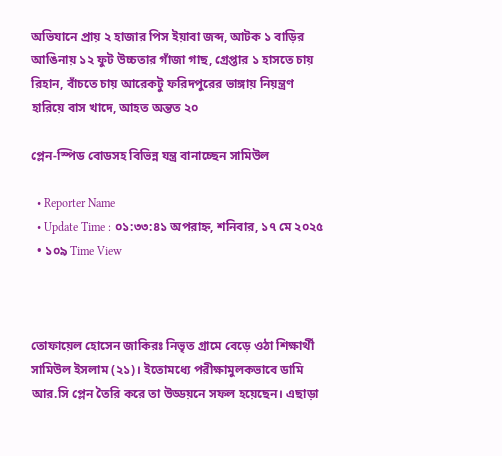অভিযানে প্রায় ২ হাজার পিস ইয়াবা জব্দ, আটক ১ বাড়ির আঙিনায় ১২ ফুট উচ্চতার গাঁজা গাছ, গ্রেপ্তার ১ হাসতে চায় রিহান, বাঁচতে চায় আরেকটু ফরিদপুরের ভাঙ্গায় নিয়ন্ত্রণ হারিয়ে বাস খাদে, আহত অন্তত ২০

প্লেন-স্পিড বোডসহ বিভিন্ন যন্ত্র বানাচ্ছেন সামিউল

  • Reporter Name
  • Update Time : ০১:৩৩:৪১ অপরাহ্ন, শনিবার, ১৭ মে ২০২৫
  • ১০৯ Time View



তোফায়েল হোসেন জাকিরঃ নিভৃত গ্রামে বেড়ে ওঠা শিক্ষার্থী সামিউল ইসলাম (২১)। ইতোমধ্যে পরীক্ষামুলকভাবে ডামি আর.সি প্লেন তৈরি করে তা উড্ডয়নে সফল হয়েছেন। এছাড়া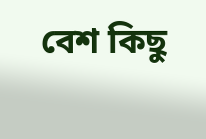বেশ কিছু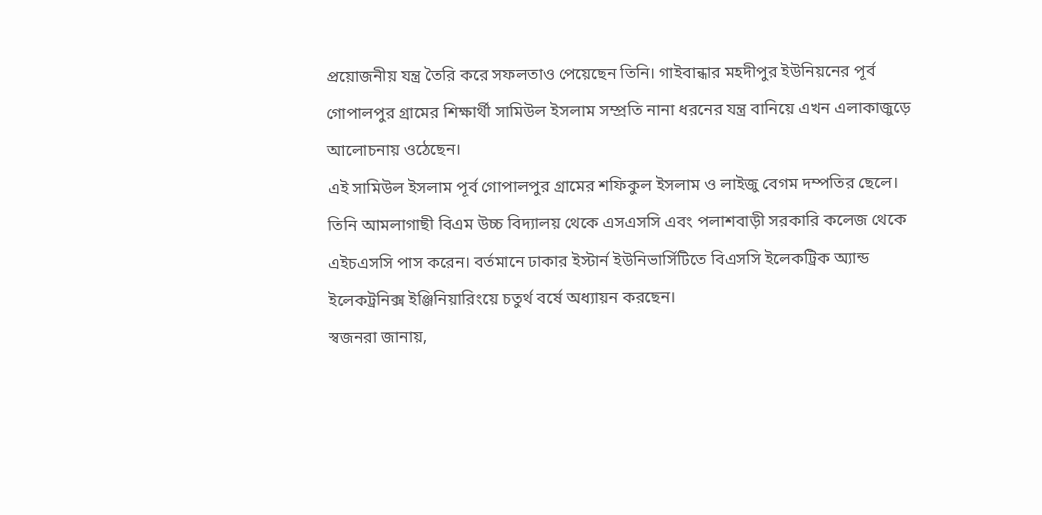প্রয়োজনীয় যন্ত্র তৈরি করে সফলতাও পেয়েছেন তিনি। গাইবান্ধার মহদীপুর ইউনিয়নের পূর্ব গোপালপুর গ্রামের শিক্ষার্থী সামিউল ইসলাম সম্প্রতি নানা ধরনের যন্ত্র বানিয়ে এখন এলাকাজুড়ে আলোচনায় ওঠেছেন।
এই সামিউল ইসলাম পূর্ব গোপালপুর গ্রামের শফিকুল ইসলাম ও লাইজু বেগম দম্পতির ছেলে। তিনি আমলাগাছী বিএম উচ্চ বিদ্যালয় থেকে এসএসসি এবং পলাশবাড়ী সরকারি কলেজ থেকে এইচএসসি পাস করেন। বর্তমানে ঢাকার ইস্টার্ন ইউনিভার্সিটিতে বিএসসি ইলেকট্রিক অ্যান্ড ইলেকট্রনিক্স ইঞ্জিনিয়ারিংয়ে চতুর্থ বর্ষে অধ্যায়ন করছেন।
স্বজনরা জানায়,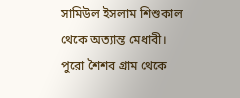সামিউল ইসলাম শিশুকাল থেকে অত্যান্ত মেধাবী। পুরো শৈশব গ্রাম থেকে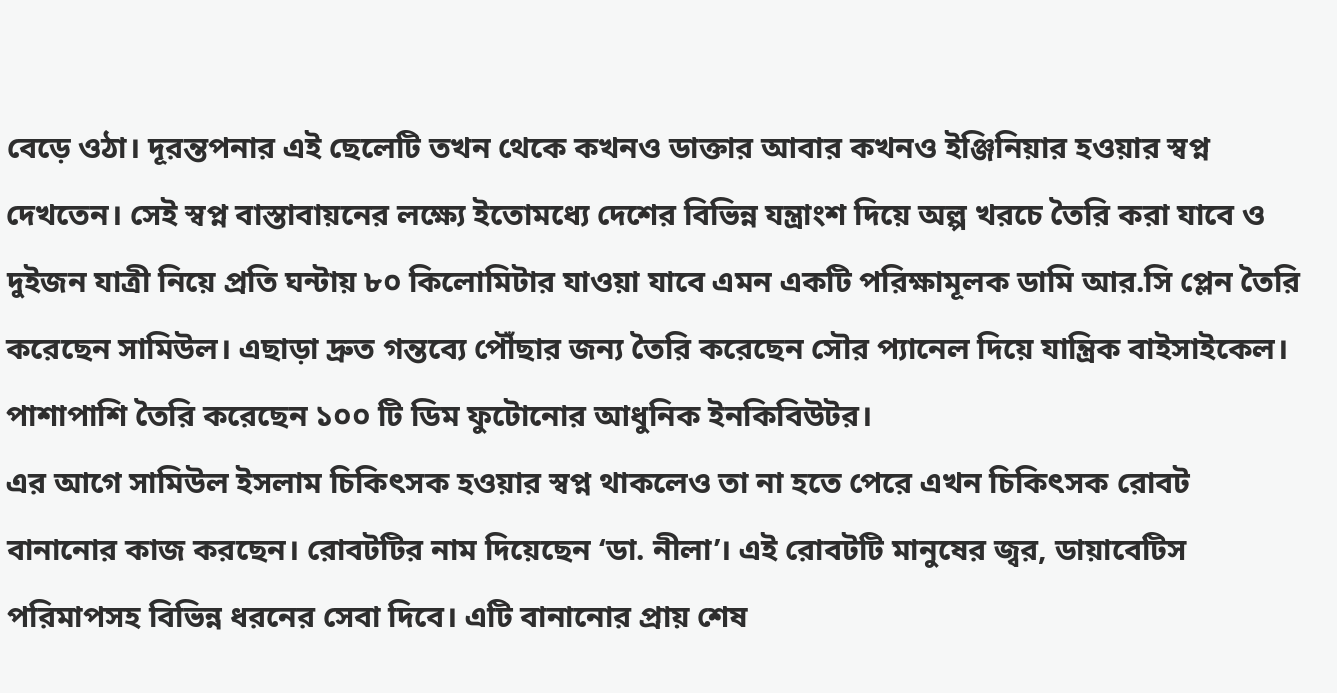বেড়ে ওঠা। দূরন্তপনার এই ছেলেটি তখন থেকে কখনও ডাক্তার আবার কখনও ইঞ্জিনিয়ার হওয়ার স্বপ্ন দেখতেন। সেই স্বপ্ন বাস্তাবায়নের লক্ষ্যে ইতোমধ্যে দেশের বিভিন্ন যন্ত্রাংশ দিয়ে অল্প খরচে তৈরি করা যাবে ও দুইজন যাত্রী নিয়ে প্রতি ঘন্টায় ৮০ কিলোমিটার যাওয়া যাবে এমন একটি পরিক্ষামূলক ডামি আর.সি প্লেন তৈরি করেছেন সামিউল। এছাড়া দ্রুত গন্তব্যে পৌঁছার জন্য তৈরি করেছেন সৌর প্যানেল দিয়ে যান্ত্রিক বাইসাইকেল। পাশাপাশি তৈরি করেছেন ১০০ টি ডিম ফুটোনোর আধুনিক ইনকিবিউটর।
এর আগে সামিউল ইসলাম চিকিৎসক হওয়ার স্বপ্ন থাকলেও তা না হতে পেরে এখন চিকিৎসক রোবট বানানোর কাজ করছেন। রোবটটির নাম দিয়েছেন ‘ডা. নীলা’। এই রোবটটি মানুষের জ্বর, ডায়াবেটিস পরিমাপসহ বিভিন্ন ধরনের সেবা দিবে। এটি বানানোর প্রায় শেষ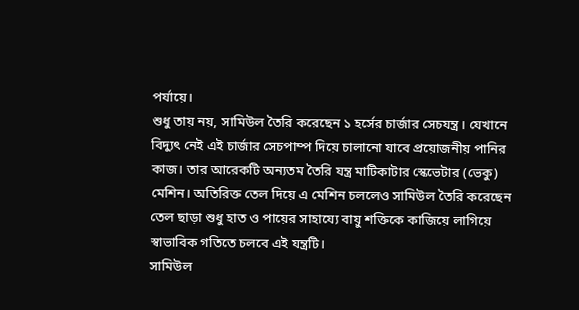পর্যায়ে।
শুধু তায় নয়, সামিউল তৈরি করেছেন ১ হর্সের চার্জার সেচযন্ত্র। যেখানে বিদ্যুৎ নেই এই চার্জার সেচপাম্প দিয়ে চালানো যাবে প্রয়োজনীয় পানির কাজ। তার আরেকটি অন্যতম তৈরি যন্ত্র মাটিকাটার স্কেভেটার (ভেকু) মেশিন। অতিরিক্ত তেল দিয়ে এ মেশিন চললেও সামিউল তৈরি করেছেন তেল ছাড়া শুধু হাত ও পায়ের সাহায্যে বায়ু শক্তিকে কাজিয়ে লাগিয়ে স্বাভাবিক গতিতে চলবে এই যন্ত্রটি।
সামিউল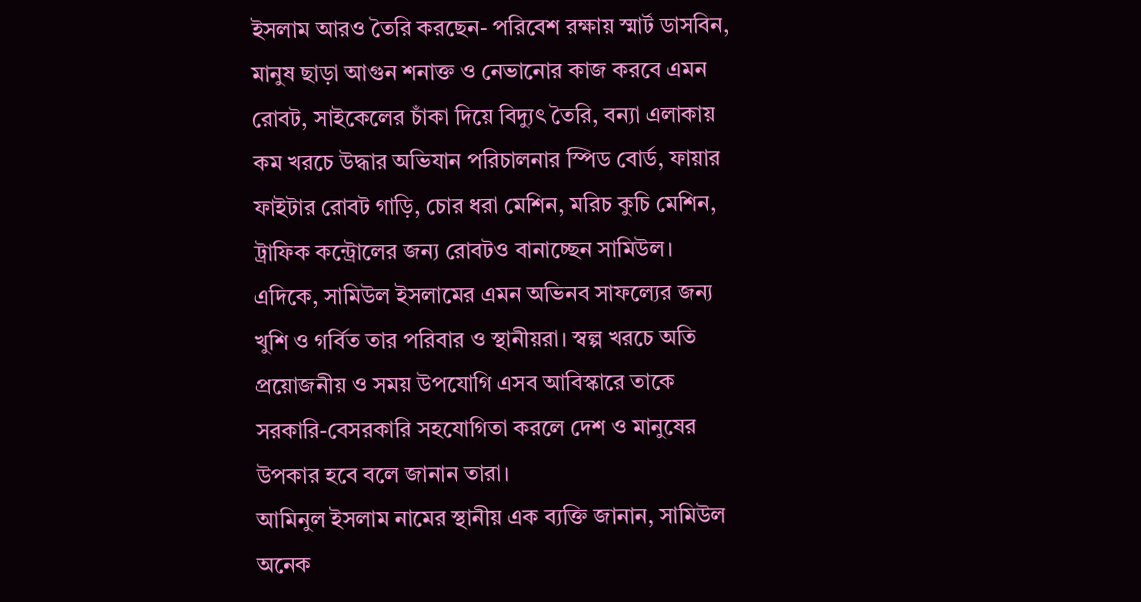ইসলাম আরও তৈরি করছেন- পরিবেশ রক্ষায় স্মার্ট ডাসবিন, মানুষ ছাড়া আগুন শনাক্ত ও নেভানোর কাজ করবে এমন রোবট, সাইকেলের চাঁকা দিয়ে বিদ্যুৎ তৈরি, বন্যা এলাকায় কম খরচে উদ্ধার অভিযান পরিচালনার স্পিড বোর্ড, ফায়ার ফাইটার রোবট গাড়ি, চোর ধরা মেশিন, মরিচ কুচি মেশিন, ট্রাফিক কন্ট্রোলের জন্য রোবটও বানাচ্ছেন সামিউল।
এদিকে, সামিউল ইসলামের এমন অভিনব সাফল্যের জন্য খুশি ও গর্বিত তার পরিবার ও স্থানীয়রা। স্বল্প খরচে অতি প্রয়োজনীয় ও সময় উপযোগি এসব আবিস্কারে তাকে সরকারি-বেসরকারি সহযোগিতা করলে দেশ ও মানুষের উপকার হবে বলে জানান তারা।
আমিনুল ইসলাম নামের স্থানীয় এক ব্যক্তি জানান, সামিউল অনেক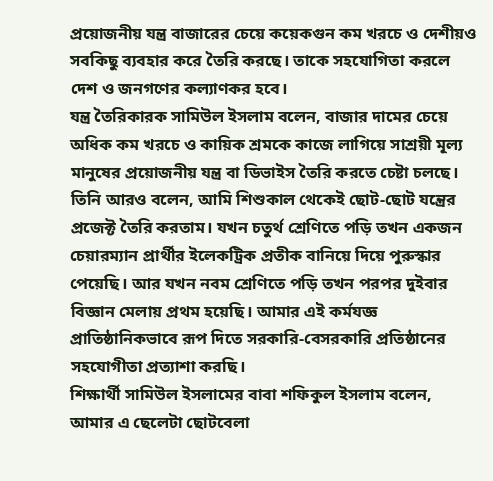প্রয়োজনীয় যন্ত্র বাজারের চেয়ে কয়েকগুন কম খরচে ও দেশীয়ও সবকিছু ব্যবহার করে তৈরি করছে। তাকে সহযোগিতা করলে দেশ ও জনগণের কল্যাণকর হবে।
যন্ত্র তৈরিকারক সামিউল ইসলাম বলেন, বাজার দামের চেয়ে অধিক কম খরচে ও কায়িক শ্রমকে কাজে লাগিয়ে সাশ্রয়ী মূল্য মানুষের প্রয়োজনীয় যন্ত্র বা ডিভাইস তৈরি করতে চেষ্টা চলছে। তিনি আরও বলেন, আমি শিশুকাল থেকেই ছোট-ছোট যন্ত্রের প্রজেক্ট তৈরি করতাম। যখন চতুর্থ শ্রেণিতে পড়ি তখন একজন চেয়ারম্যান প্রার্থীর ইলেকট্রিক প্রতীক বানিয়ে দিয়ে পুরুস্কার পেয়েছি। আর যখন নবম শ্রেণিতে পড়ি তখন পরপর দুইবার বিজ্ঞান মেলায় প্রথম হয়েছি। আমার এই কর্মযজ্ঞ প্রাতিষ্ঠানিকভাবে রূপ দিতে সরকারি-বেসরকারি প্রতিষ্ঠানের সহযোগীতা প্রত্যাশা করছি।
শিক্ষার্থী সামিউল ইসলামের বাবা শফিকুল ইসলাম বলেন, আমার এ ছেলেটা ছোটবেলা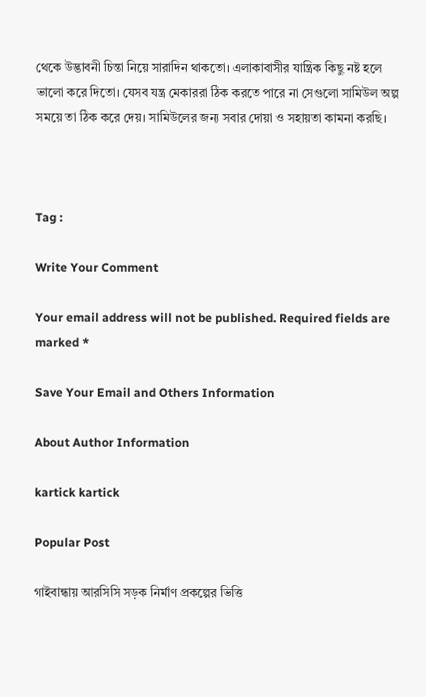থেকে উদ্ভাবনী চিন্তা নিয়ে সারাদিন থাকতো। এলাকাবাসীর যান্ত্রিক কিছু নষ্ট হলে ভালো করে দিতো। যেসব যন্ত্র মেকাররা ঠিক করতে পারে না সেগুলো সামিউল অল্প সময়ে তা ঠিক করে দেয়। সামিউলের জন্য সবার দোয়া ও সহায়তা কামনা করছি।



Tag :

Write Your Comment

Your email address will not be published. Required fields are marked *

Save Your Email and Others Information

About Author Information

kartick kartick

Popular Post

গাইবান্ধায় আরসিসি সড়ক নির্মাণ প্রকল্পের ভিত্তি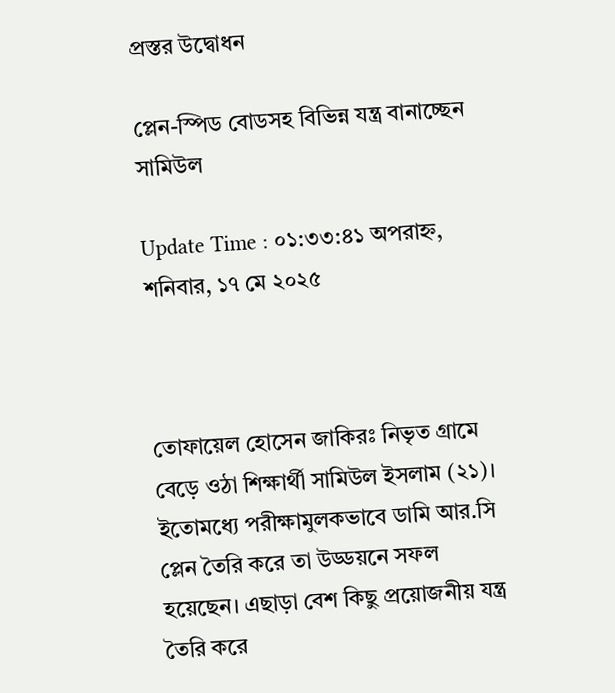প্রস্তর উদ্বোধন

প্লেন-স্পিড বোডসহ বিভিন্ন যন্ত্র বানাচ্ছেন সামিউল

Update Time : ০১:৩৩:৪১ অপরাহ্ন, শনিবার, ১৭ মে ২০২৫



তোফায়েল হোসেন জাকিরঃ নিভৃত গ্রামে বেড়ে ওঠা শিক্ষার্থী সামিউল ইসলাম (২১)। ইতোমধ্যে পরীক্ষামুলকভাবে ডামি আর.সি প্লেন তৈরি করে তা উড্ডয়নে সফল হয়েছেন। এছাড়া বেশ কিছু প্রয়োজনীয় যন্ত্র তৈরি করে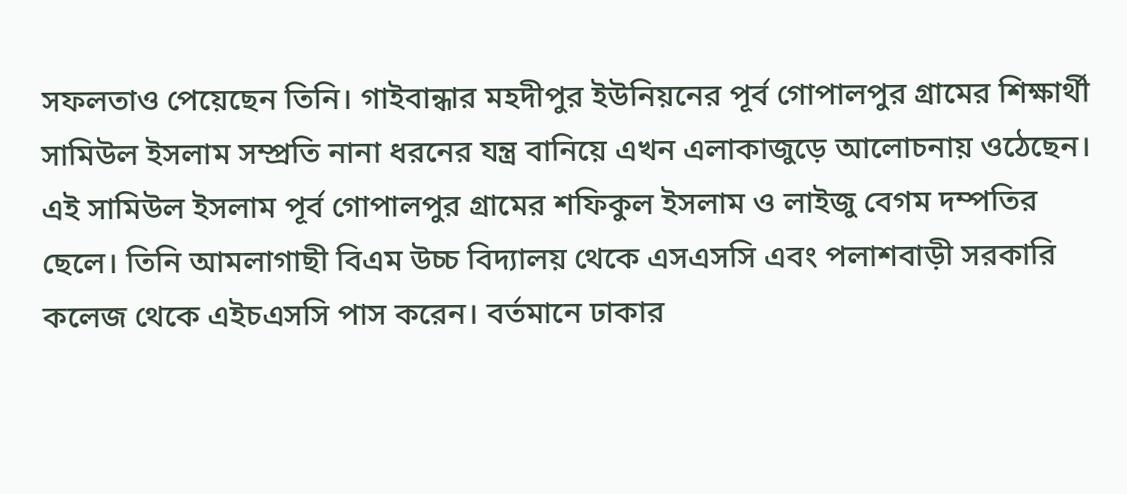সফলতাও পেয়েছেন তিনি। গাইবান্ধার মহদীপুর ইউনিয়নের পূর্ব গোপালপুর গ্রামের শিক্ষার্থী সামিউল ইসলাম সম্প্রতি নানা ধরনের যন্ত্র বানিয়ে এখন এলাকাজুড়ে আলোচনায় ওঠেছেন।
এই সামিউল ইসলাম পূর্ব গোপালপুর গ্রামের শফিকুল ইসলাম ও লাইজু বেগম দম্পতির ছেলে। তিনি আমলাগাছী বিএম উচ্চ বিদ্যালয় থেকে এসএসসি এবং পলাশবাড়ী সরকারি কলেজ থেকে এইচএসসি পাস করেন। বর্তমানে ঢাকার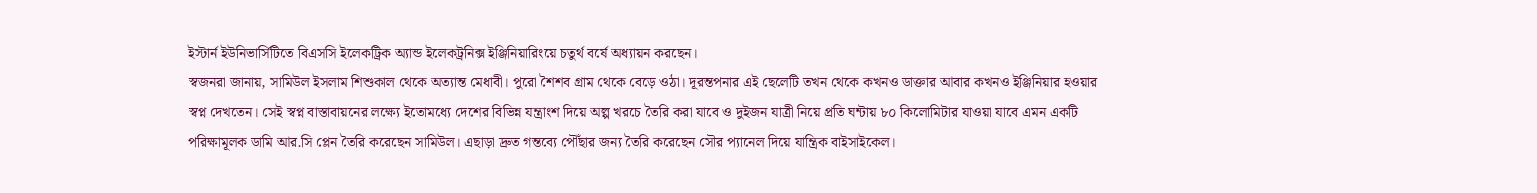ইস্টার্ন ইউনিভার্সিটিতে বিএসসি ইলেকট্রিক অ্যান্ড ইলেকট্রনিক্স ইঞ্জিনিয়ারিংয়ে চতুর্থ বর্ষে অধ্যায়ন করছেন।
স্বজনরা জানায়, সামিউল ইসলাম শিশুকাল থেকে অত্যান্ত মেধাবী। পুরো শৈশব গ্রাম থেকে বেড়ে ওঠা। দূরন্তপনার এই ছেলেটি তখন থেকে কখনও ডাক্তার আবার কখনও ইঞ্জিনিয়ার হওয়ার স্বপ্ন দেখতেন। সেই স্বপ্ন বাস্তাবায়নের লক্ষ্যে ইতোমধ্যে দেশের বিভিন্ন যন্ত্রাংশ দিয়ে অল্প খরচে তৈরি করা যাবে ও দুইজন যাত্রী নিয়ে প্রতি ঘন্টায় ৮০ কিলোমিটার যাওয়া যাবে এমন একটি পরিক্ষামূলক ডামি আর.সি প্লেন তৈরি করেছেন সামিউল। এছাড়া দ্রুত গন্তব্যে পৌঁছার জন্য তৈরি করেছেন সৌর প্যানেল দিয়ে যান্ত্রিক বাইসাইকেল।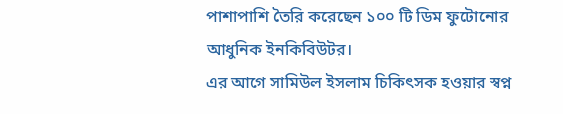পাশাপাশি তৈরি করেছেন ১০০ টি ডিম ফুটোনোর আধুনিক ইনকিবিউটর।
এর আগে সামিউল ইসলাম চিকিৎসক হওয়ার স্বপ্ন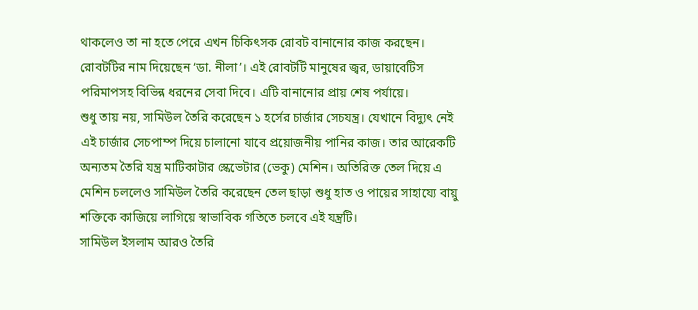থাকলেও তা না হতে পেরে এখন চিকিৎসক রোবট বানানোর কাজ করছেন। রোবটটির নাম দিয়েছেন ‘ডা. নীলা’। এই রোবটটি মানুষের জ্বর, ডায়াবেটিস পরিমাপসহ বিভিন্ন ধরনের সেবা দিবে। এটি বানানোর প্রায় শেষ পর্যায়ে।
শুধু তায় নয়, সামিউল তৈরি করেছেন ১ হর্সের চার্জার সেচযন্ত্র। যেখানে বিদ্যুৎ নেই এই চার্জার সেচপাম্প দিয়ে চালানো যাবে প্রয়োজনীয় পানির কাজ। তার আরেকটি অন্যতম তৈরি যন্ত্র মাটিকাটার স্কেভেটার (ভেকু) মেশিন। অতিরিক্ত তেল দিয়ে এ মেশিন চললেও সামিউল তৈরি করেছেন তেল ছাড়া শুধু হাত ও পায়ের সাহায্যে বায়ু শক্তিকে কাজিয়ে লাগিয়ে স্বাভাবিক গতিতে চলবে এই যন্ত্রটি।
সামিউল ইসলাম আরও তৈরি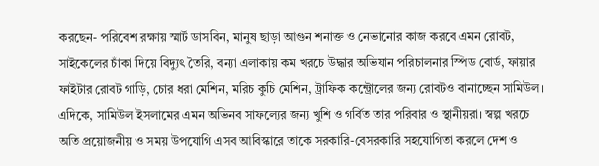করছেন- পরিবেশ রক্ষায় স্মার্ট ডাসবিন, মানুষ ছাড়া আগুন শনাক্ত ও নেভানোর কাজ করবে এমন রোবট, সাইকেলের চাঁকা দিয়ে বিদ্যুৎ তৈরি, বন্যা এলাকায় কম খরচে উদ্ধার অভিযান পরিচালনার স্পিড বোর্ড, ফায়ার ফাইটার রোবট গাড়ি, চোর ধরা মেশিন, মরিচ কুচি মেশিন, ট্রাফিক কন্ট্রোলের জন্য রোবটও বানাচ্ছেন সামিউল।
এদিকে, সামিউল ইসলামের এমন অভিনব সাফল্যের জন্য খুশি ও গর্বিত তার পরিবার ও স্থানীয়রা। স্বল্প খরচে অতি প্রয়োজনীয় ও সময় উপযোগি এসব আবিস্কারে তাকে সরকারি-বেসরকারি সহযোগিতা করলে দেশ ও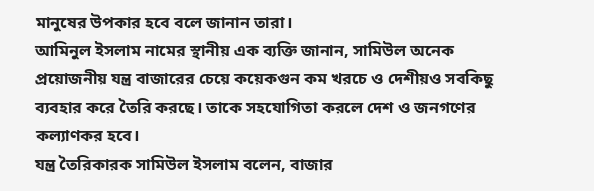মানুষের উপকার হবে বলে জানান তারা।
আমিনুল ইসলাম নামের স্থানীয় এক ব্যক্তি জানান, সামিউল অনেক প্রয়োজনীয় যন্ত্র বাজারের চেয়ে কয়েকগুন কম খরচে ও দেশীয়ও সবকিছু ব্যবহার করে তৈরি করছে। তাকে সহযোগিতা করলে দেশ ও জনগণের কল্যাণকর হবে।
যন্ত্র তৈরিকারক সামিউল ইসলাম বলেন, বাজার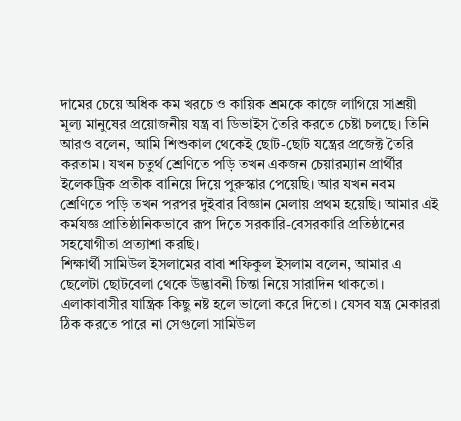দামের চেয়ে অধিক কম খরচে ও কায়িক শ্রমকে কাজে লাগিয়ে সাশ্রয়ী মূল্য মানুষের প্রয়োজনীয় যন্ত্র বা ডিভাইস তৈরি করতে চেষ্টা চলছে। তিনি আরও বলেন, আমি শিশুকাল থেকেই ছোট-ছোট যন্ত্রের প্রজেক্ট তৈরি করতাম। যখন চতুর্থ শ্রেণিতে পড়ি তখন একজন চেয়ারম্যান প্রার্থীর ইলেকট্রিক প্রতীক বানিয়ে দিয়ে পুরুস্কার পেয়েছি। আর যখন নবম শ্রেণিতে পড়ি তখন পরপর দুইবার বিজ্ঞান মেলায় প্রথম হয়েছি। আমার এই কর্মযজ্ঞ প্রাতিষ্ঠানিকভাবে রূপ দিতে সরকারি-বেসরকারি প্রতিষ্ঠানের সহযোগীতা প্রত্যাশা করছি।
শিক্ষার্থী সামিউল ইসলামের বাবা শফিকুল ইসলাম বলেন, আমার এ ছেলেটা ছোটবেলা থেকে উদ্ভাবনী চিন্তা নিয়ে সারাদিন থাকতো। এলাকাবাসীর যান্ত্রিক কিছু নষ্ট হলে ভালো করে দিতো। যেসব যন্ত্র মেকাররা ঠিক করতে পারে না সেগুলো সামিউল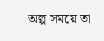অল্প সময়ে তা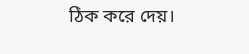ঠিক করে দেয়।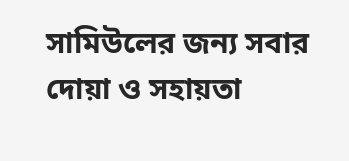সামিউলের জন্য সবার দোয়া ও সহায়তা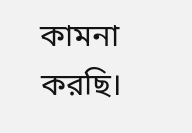কামনা করছি।